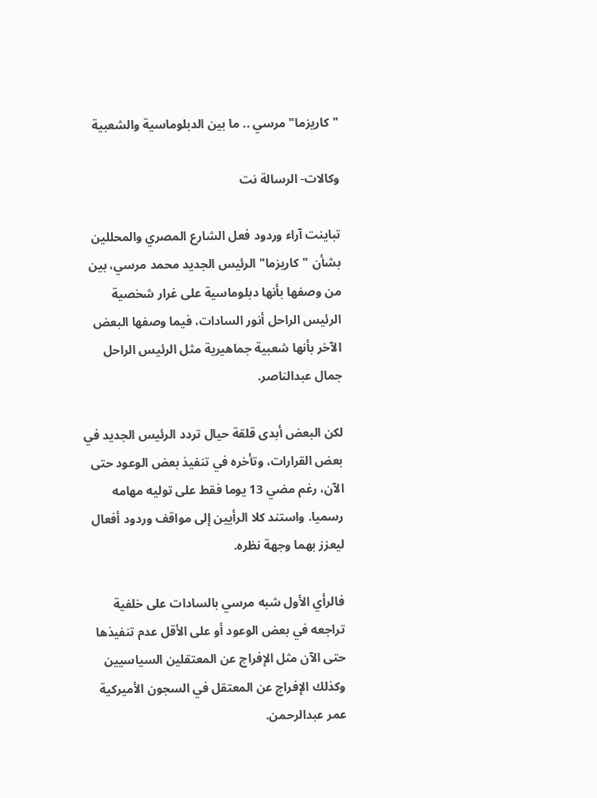"كاريزما" مرسي .. ما بين الدبلوماسية والشعبية

وكالات- الرسالة نت

تباينت آراء وردود فعل الشارع المصري والمحللين بشأن "كاريزما" الرئيس الجديد محمد مرسي، بين من وصفها بأنها دبلوماسية على غرار شخصية الرئيس الراحل أنور السادات، فيما وصفها البعض الآخر بأنها شعبية جماهيرية مثل الرئيس الراحل جمال عبدالناصر.

لكن البعض أبدى قلقة حيال تردد الرئيس الجديد في بعض القرارات، وتأخره في تنفيذ بعض الوعود حتى الآن، رغم مضي 13 يوما فقط على توليه مهامه رسميا. واستند كلا الرأيين إلى مواقف وردود أفعال ليعزز بهما وجهة نظره.

فالرأي الأول شبه مرسي بالسادات على خلفية تراجعه في بعض الوعود أو على الأقل عدم تنفيذها حتى الآن مثل الإفراج عن المعتقلين السياسيين وكذلك الإفراج عن المعتقل في السجون الأميركية عمر عبدالرحمن.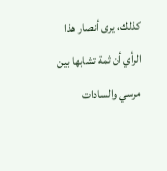كذلك، يرى أنصار هذا الرأي أن ثمة تشابها بين مرسي والسادات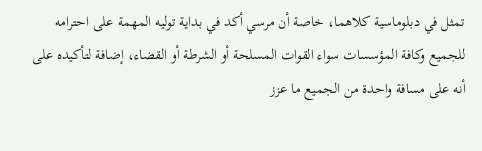تمثل في دبلوماسية كلاهما، خاصة أن مرسي أكد في بداية توليه المهمة على احترامه للجميع وكافة المؤسسات سواء القوات المسلحة أو الشرطة أو القضاء، إضافة لتأكيده على أنه على مسافة واحدة من الجميع ما عزز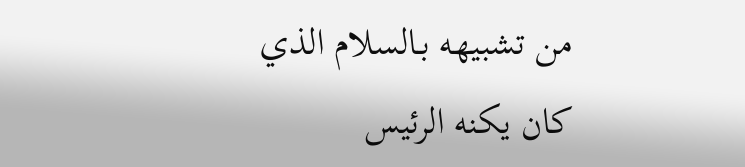من تشبيهه بـالسلام الذي كان يكنه الرئيس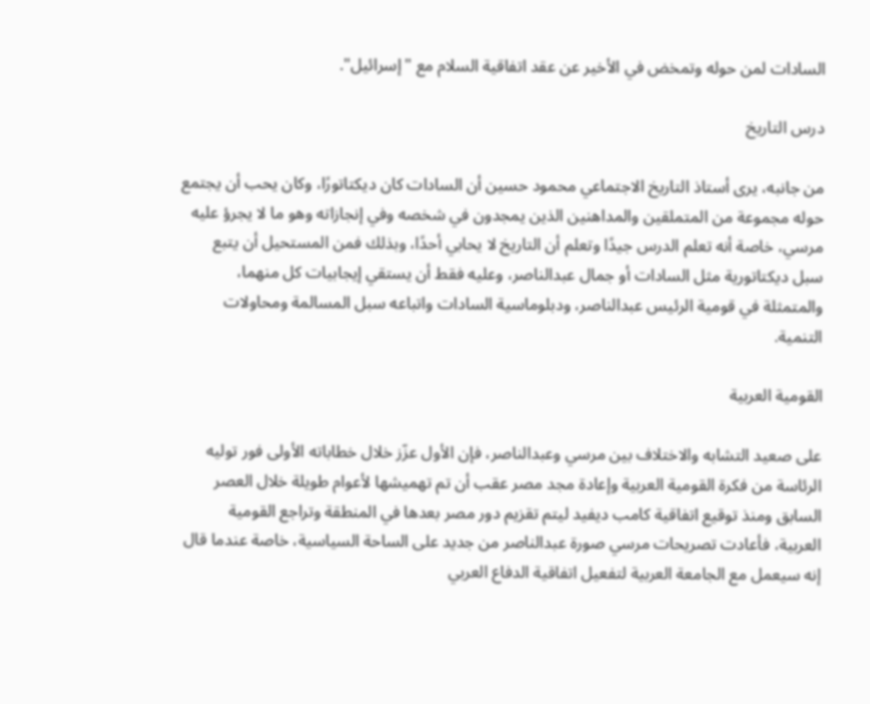السادات لمن حوله وتمخض في الأخير عن عقد اتفاقية السلام مع "إسرائيل".

درس التاريخ

من جانبه، يرى أستاذ التاريخ الاجتماعي محمود حسين أن السادات كان ديكتاتورًا، وكان يحب أن يجتمع حوله مجموعة من المتملقين والمداهنين الذين يمجدون في شخصه وفي إنجازاته وهو ما لا يجرؤ عليه مرسي، خاصة أنه تعلم الدرس جيدًا وتعلم أن التاريخ لا يحابي أحدًا، وبذلك فمن المستحيل أن يتبع سبل ديكتاتورية مثل السادات أو جمال عبدالناصر، وعليه فقط أن يستقي إيجابيات كل منهما، والمتمثلة في قومية الرئيس عبدالناصر، ودبلوماسية السادات واتباعه سبل المسالمة ومحاولات التنمية.

القومية العربية

على صعيد التشابه والاختلاف بين مرسي وعبدالناصر، فإن الأول عزّز خلال خطاباته الأولى فور توليه الرئاسة من فكرة القومية العربية وإعادة مجد مصر عقب أن تم تهميشها لأعوام طويلة خلال العصر السابق ومنذ توقيع اتفاقية كامب ديفيد ليتم تقزيم دور مصر بعدها في المنطقة وتراجع القومية العربية، فأعادت تصريحات مرسي صورة عبدالناصر من جديد على الساحة السياسية، خاصة عندما قال إنه سيعمل مع الجامعة العربية لتفعيل اتفاقية الدفاع العربي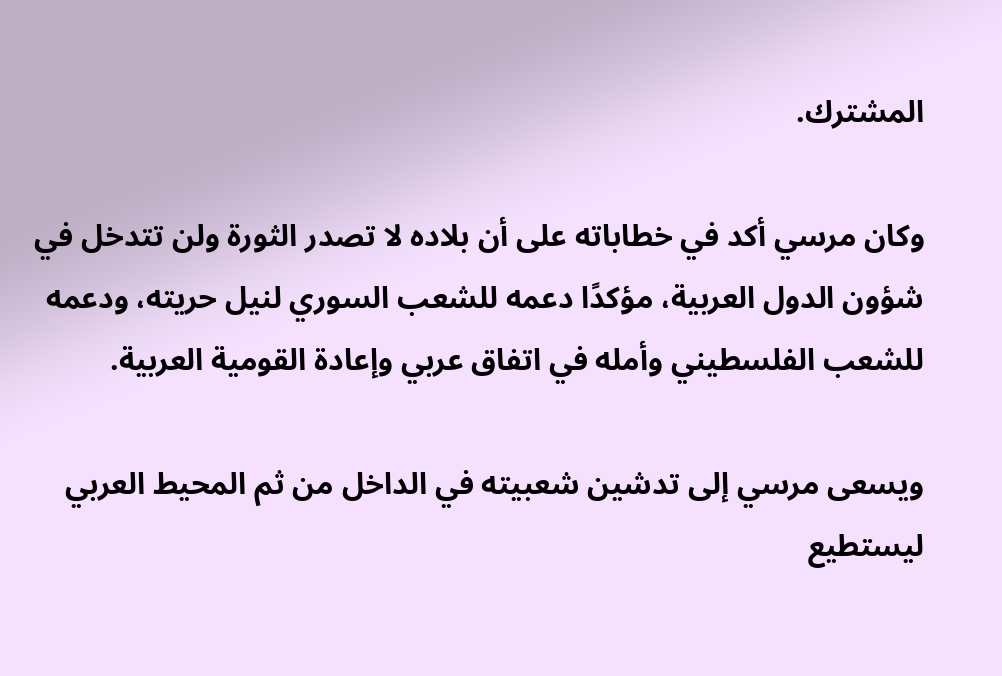المشترك.

وكان مرسي أكد في خطاباته على أن بلاده لا تصدر الثورة ولن تتدخل في شؤون الدول العربية، مؤكدًا دعمه للشعب السوري لنيل حريته، ودعمه للشعب الفلسطيني وأمله في اتفاق عربي وإعادة القومية العربية.

ويسعى مرسي إلى تدشين شعبيته في الداخل من ثم المحيط العربي ليستطيع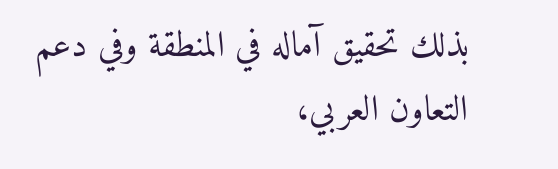بذلك تحقيق آماله في المنطقة وفي دعم التعاون العربي،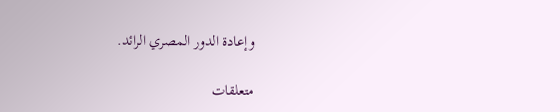وإعادة الدور المصري الرائد.

متعلقات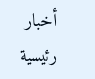أخبار رئيسية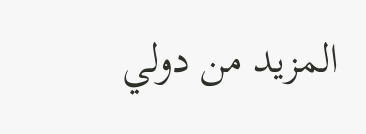المزيد من دولي